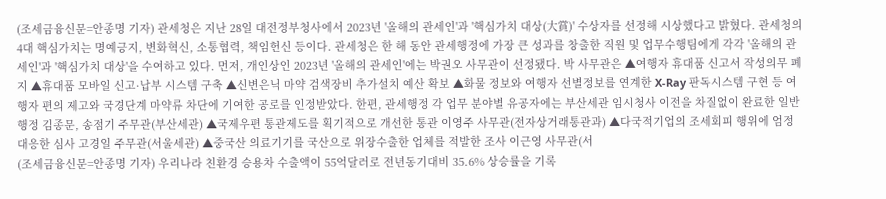(조세금융신문=안종명 기자) 관세청은 지난 28일 대전정부청사에서 2023년 '올해의 관세인'과 '핵심가치 대상(大賞)' 수상자를 선정해 시상했다고 밝혔다. 관세청의 4대 핵심가치는 명예긍지, 변화혁신, 소통협력, 책임헌신 등이다. 관세청은 한 해 동안 관세행정에 가장 큰 성과를 창출한 직원 및 업무수행팀에게 각각 '올해의 관세인'과 '핵심가치 대상'을 수여하고 있다. 먼저, 개인상인 2023년 '올해의 관세인'에는 박권오 사무관이 선정됐다. 박 사무관은 ▲여행자 휴대품 신고서 작성의무 폐지 ▲휴대품 모바일 신고·납부 시스템 구축 ▲신변은닉 마약 검색장비 추가설치 예산 확보 ▲화물 정보와 여행자 선별정보를 연계한 X-Ray 판독시스템 구현 등 여행자 편의 제고와 국경단계 마약류 차단에 기여한 공로를 인정받았다. 한편, 관세행정 각 업무 분야별 유공자에는 부산세관 임시청사 이전을 차질없이 완료한 일반행정 김종문, 송점기 주무관(부산세관) ▲국제우편 통관제도를 획기적으로 개선한 통관 이영주 사무관(전자상거래통관과) ▲다국적기업의 조세회피 행위에 엄정 대응한 심사 고경일 주무관(서울세관) ▲중국산 의료기기를 국산으로 위장수출한 업체를 적발한 조사 이근영 사무관(서
(조세금융신문=안종명 기자) 우리나라 친환경 승용차 수출액이 55억달러로 전년동기대비 35.6% 상승률을 기록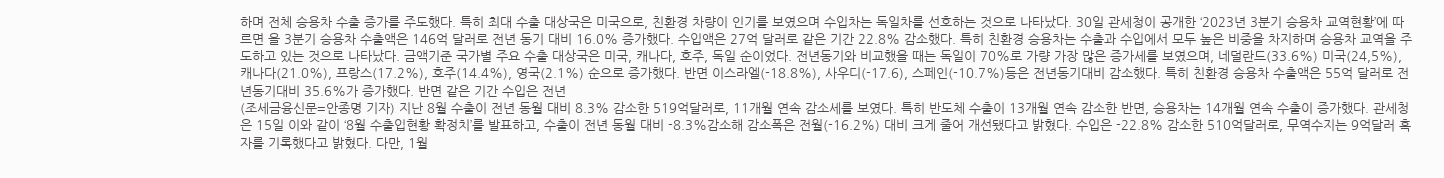하며 전체 승용차 수출 증가를 주도했다. 특히 최대 수출 대상국은 미국으로, 친환경 차량이 인기를 보였으며 수입차는 독일차를 선호하는 것으로 나타났다. 30일 관세청이 공개한 ‘2023년 3분기 승용차 교역현황’에 따르면 올 3분기 승용차 수출액은 146억 달러로 전년 동기 대비 16.0% 증가했다. 수입액은 27억 달러로 같은 기간 22.8% 감소했다. 특히 친환경 승용차는 수출과 수입에서 모두 높은 비중을 차지하며 승용차 교역을 주도하고 있는 것으로 나타났다. 금액기준 국가별 주요 수출 대상국은 미국, 캐나다, 호주, 독일 순이었다. 전년동기와 비교했을 때는 독일이 70%로 가량 가장 많은 증가세를 보였으며, 네덜란드(33.6%) 미국(24,5%), 캐나다(21.0%), 프랑스(17.2%), 호주(14.4%), 영국(2.1%) 순으로 증가했다. 반면 이스라엘(-18.8%), 사우디(-17.6), 스페인(-10.7%)등은 전년동기대비 감소했다. 특히 친환경 승용차 수출액은 55억 달러로 전년동기대비 35.6%가 증가했다. 반면 같은 기간 수입은 전년
(조세금융신문=안종명 기자) 지난 8월 수출이 전년 동월 대비 8.3% 감소한 519억달러로, 11개월 연속 감소세를 보였다. 특히 반도체 수출이 13개월 연속 감소한 반면, 승용차는 14개월 연속 수출이 증가했다. 관세청은 15일 이와 같이 ‘8월 수출입현황 확정치’를 발표하고, 수출이 전년 동월 대비 -8.3%감소해 감소폭은 전월(-16.2%) 대비 크게 줄어 개선됐다고 밝혔다. 수입은 -22.8% 감소한 510억달러로, 무역수지는 9억달러 흑자를 기록했다고 밝혔다. 다만, 1월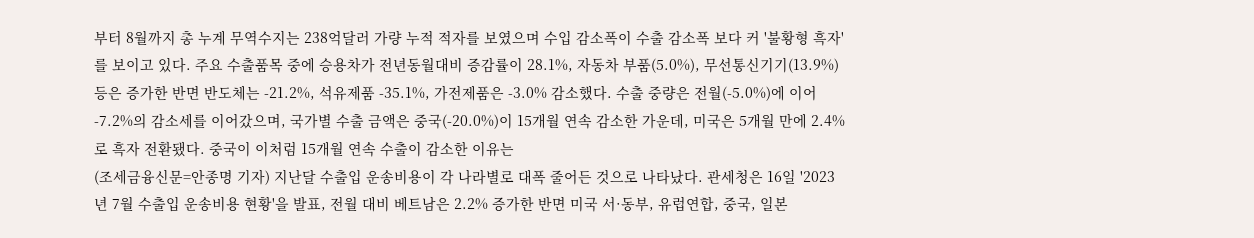부터 8월까지 총 누계 무역수지는 238억달러 가량 누적 적자를 보였으며 수입 감소폭이 수출 감소폭 보다 커 '불황형 흑자'를 보이고 있다. 주요 수출품목 중에 승용차가 전년동월대비 증감률이 28.1%, 자동차 부품(5.0%), 무선통신기기(13.9%)등은 증가한 반면 반도체는 -21.2%, 석유제품 -35.1%, 가전제품은 -3.0% 감소했다. 수출 중량은 전월(-5.0%)에 이어 -7.2%의 감소세를 이어갔으며, 국가별 수출 금액은 중국(-20.0%)이 15개월 연속 감소한 가운데, 미국은 5개월 만에 2.4%로 흑자 전환됐다. 중국이 이처럼 15개월 연속 수출이 감소한 이유는
(조세금융신문=안종명 기자) 지난달 수출입 운송비용이 각 나라별로 대폭 줄어든 것으로 나타났다. 관세청은 16일 '2023년 7월 수출입 운송비용 현황'을 발표, 전월 대비 베트남은 2.2% 증가한 반면 미국 서·동부, 유럽연합, 중국, 일본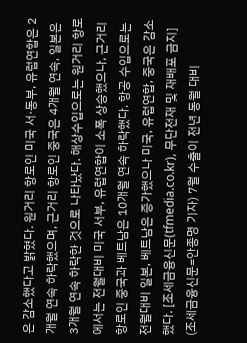은 감소했다고 밝혔다. 원거리 항로인 미국 서·동부, 유럽연합은 2개월 연속 하락했으며, 근거리 항로인 중국은 4개월 연속, 일본은 3개월 연속 하락한 것으로 나타났다. 해상수입으로는 원거리 항로에서는 전월대비 미국 서부, 유럽연합이 소폭 상승했으나, 근거리 항로인 중국과 베트남은 10개월 연속 하락했다. 항공 수입으로는 전월대비 일본, 베트남은 증가했으나 미국, 유럽연합, 중국은 감소했다. [조세금융신문(tfmedia.co.kr), 무단전재 및 재배포 금지]
(조세금융신문=안종명 기자) 7월 수출이 전년 동월 대비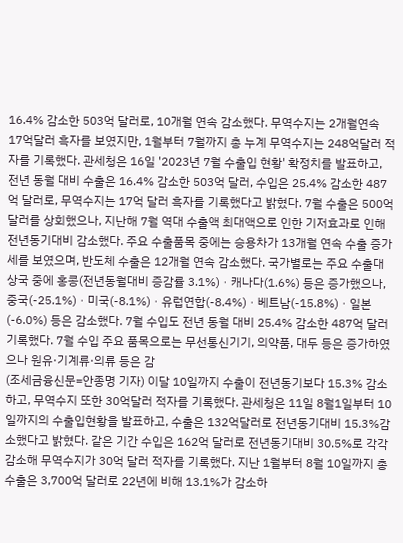16.4% 감소한 503억 달러로, 10개월 연속 감소했다. 무역수지는 2개월연속 17억달러 흑자를 보였지만, 1월부터 7월까지 총 누계 무역수지는 248억달러 적자를 기록했다. 관세청은 16일 '2023년 7월 수출입 현황' 확정치를 발표하고, 전년 동월 대비 수출은 16.4% 감소한 503억 달러, 수입은 25.4% 감소한 487억 달러로, 무역수지는 17억 달러 흑자를 기록했다고 밝혔다. 7월 수출은 500억 달러를 상회했으나, 지난해 7월 역대 수출액 최대액으로 인한 기저효과로 인해 전년동기대비 감소했다. 주요 수출품목 중에는 승용차가 13개월 연속 수출 증가세를 보였으며, 반도체 수출은 12개월 연속 감소했다. 국가별로는 주요 수출대상국 중에 홍콩(전년동월대비 증감률 3.1%)ㆍ캐나다(1.6%) 등은 증가했으나, 중국(-25.1%)ㆍ미국(-8.1%)ㆍ유럽연합(-8.4%)ㆍ베트남(-15.8%)ㆍ일본(-6.0%) 등은 감소했다. 7월 수입도 전년 동월 대비 25.4% 감소한 487억 달러 기록했다. 7월 수입 주요 품목으로는 무선통신기기, 의약품, 대두 등은 증가하였으나 원유·기계류·의류 등은 감
(조세금융신문=안종명 기자) 이달 10일까지 수출이 전년동기보다 15.3% 감소하고, 무역수지 또한 30억달러 적자를 기록했다. 관세청은 11일 8월1일부터 10일까지의 수출입현황을 발표하고, 수출은 132억달러로 전년동기대비 15.3%감소했다고 밝혔다. 같은 기간 수입은 162억 달러로 전년동기대비 30.5%로 각각 감소해 무역수지가 30억 달러 적자를 기록했다. 지난 1월부터 8월 10일까지 총 수출은 3,700억 달러로 22년에 비해 13.1%가 감소하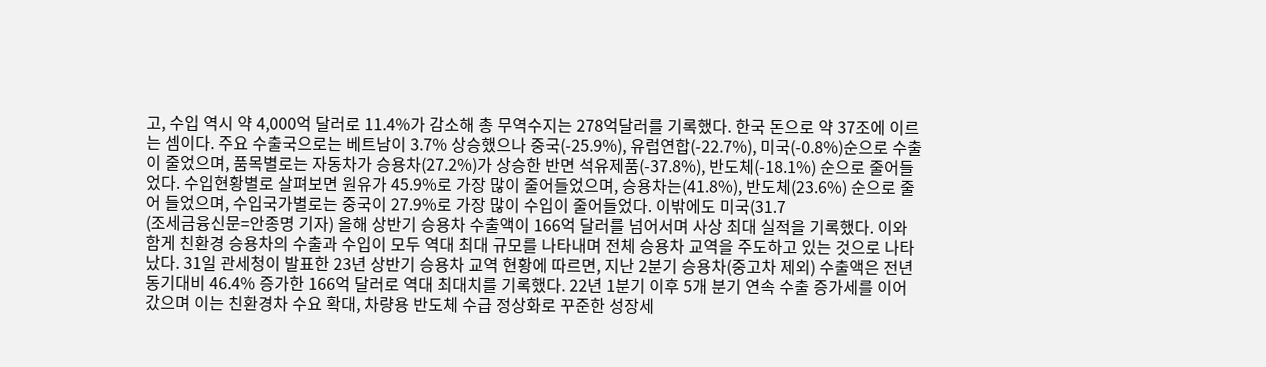고, 수입 역시 약 4,000억 달러로 11.4%가 감소해 총 무역수지는 278억달러를 기록했다. 한국 돈으로 약 37조에 이르는 셈이다. 주요 수출국으로는 베트남이 3.7% 상승했으나 중국(-25.9%), 유럽연합(-22.7%), 미국(-0.8%)순으로 수출이 줄었으며, 품목별로는 자동차가 승용차(27.2%)가 상승한 반면 석유제품(-37.8%), 반도체(-18.1%) 순으로 줄어들었다. 수입현황별로 살펴보면 원유가 45.9%로 가장 많이 줄어들었으며, 승용차는(41.8%), 반도체(23.6%) 순으로 줄어 들었으며, 수입국가별로는 중국이 27.9%로 가장 많이 수입이 줄어들었다. 이밖에도 미국(31.7
(조세금융신문=안종명 기자) 올해 상반기 승용차 수출액이 166억 달러를 넘어서며 사상 최대 실적을 기록했다. 이와 함게 친환경 승용차의 수출과 수입이 모두 역대 최대 규모를 나타내며 전체 승용차 교역을 주도하고 있는 것으로 나타났다. 31일 관세청이 발표한 23년 상반기 승용차 교역 현황에 따르면, 지난 2분기 승용차(중고차 제외) 수출액은 전년동기대비 46.4% 증가한 166억 달러로 역대 최대치를 기록했다. 22년 1분기 이후 5개 분기 연속 수출 증가세를 이어갔으며 이는 친환경차 수요 확대, 차량용 반도체 수급 정상화로 꾸준한 성장세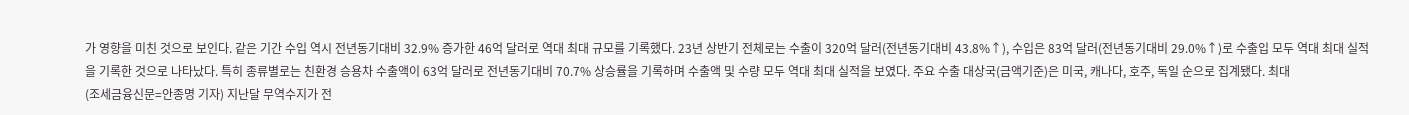가 영향을 미친 것으로 보인다. 같은 기간 수입 역시 전년동기대비 32.9% 증가한 46억 달러로 역대 최대 규모를 기록했다. 23년 상반기 전체로는 수출이 320억 달러(전년동기대비 43.8%↑), 수입은 83억 달러(전년동기대비 29.0%↑)로 수출입 모두 역대 최대 실적을 기록한 것으로 나타났다. 특히 종류별로는 친환경 승용차 수출액이 63억 달러로 전년동기대비 70.7% 상승률을 기록하며 수출액 및 수량 모두 역대 최대 실적을 보였다. 주요 수출 대상국(금액기준)은 미국, 캐나다, 호주, 독일 순으로 집계됐다. 최대
(조세금융신문=안종명 기자) 지난달 무역수지가 전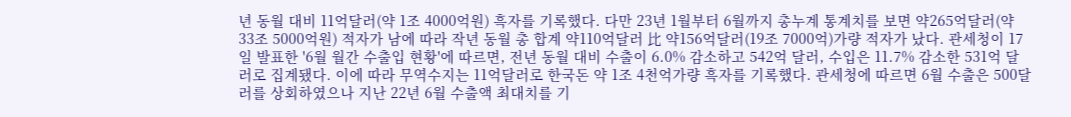년 동월 대비 11억달러(약 1조 4000억원) 흑자를 기록했다. 다만 23년 1월부터 6월까지 총누계 통계치를 보면 약265억달러(약 33조 5000억원) 적자가 남에 따라 작년 동월 총 합계 약110억달러 比 약156억달러(19조 7000억)가량 적자가 났다. 관세청이 17일 발표한 '6월 월간 수출입 현황'에 따르면, 전년 동월 대비 수출이 6.0% 감소하고 542억 달러, 수입은 11.7% 감소한 531억 달러로 집계됐다. 이에 따라 무역수지는 11억달러로 한국돈 약 1조 4천억가량 흑자를 기록했다. 관세청에 따르면 6월 수출은 500달러를 상회하였으나 지난 22년 6월 수출액 최대치를 기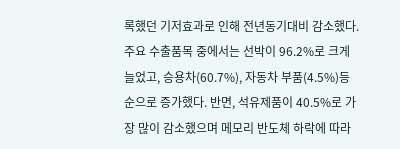록했던 기저효과로 인해 전년동기대비 감소했다. 주요 수출품목 중에서는 선박이 96.2%로 크게 늘었고, 승용차(60.7%), 자동차 부품(4.5%)등 순으로 증가했다. 반면, 석유제품이 40.5%로 가장 많이 감소했으며 메모리 반도체 하락에 따라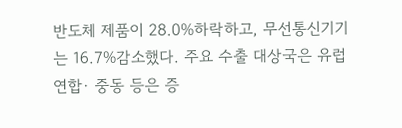반도체 제품이 28.0%하락하고, 무선통신기기는 16.7%감소했다. 주요 수출 대상국은 유럽연합· 중동 등은 증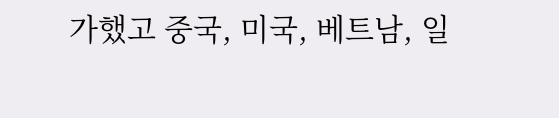가했고 중국, 미국, 베트남, 일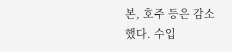본, 호주 등은 감소했다. 수입